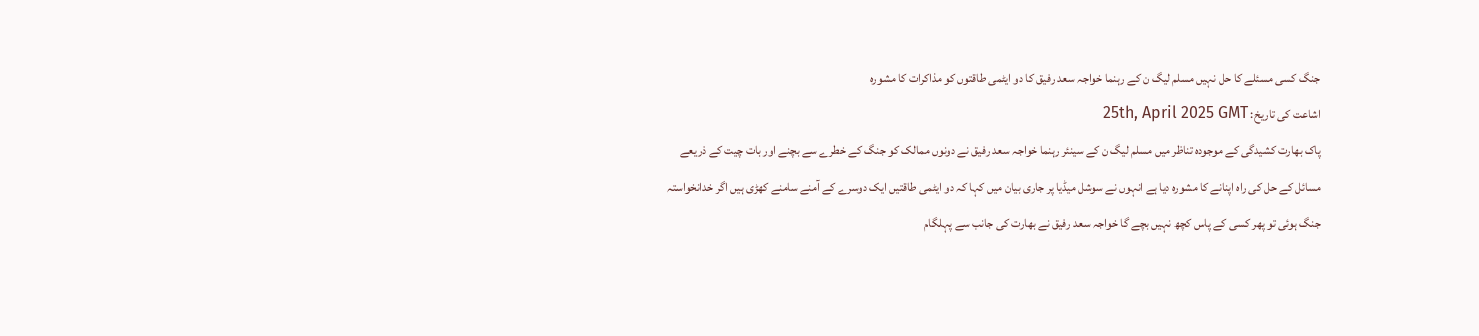جنگ کسی مسئلے کا حل نہیں مسلم لیگ ن کے رہنما خواجہ سعد رفیق کا دو ایٹمی طاقتوں کو مذاکرات کا مشورہ
اشاعت کی تاریخ: 25th, April 2025 GMT
پاک بھارت کشیدگی کے موجودہ تناظر میں مسلم لیگ ن کے سینئر رہنما خواجہ سعد رفیق نے دونوں ممالک کو جنگ کے خطرے سے بچنے اور بات چیت کے ذریعے مسائل کے حل کی راہ اپنانے کا مشورہ دیا ہے انہوں نے سوشل میڈیا پر جاری بیان میں کہا کہ دو ایٹمی طاقتیں ایک دوسرے کے آمنے سامنے کھڑی ہیں اگر خدانخواستہ جنگ ہوئی تو پھر کسی کے پاس کچھ نہیں بچے گا خواجہ سعد رفیق نے بھارت کی جانب سے پہلگام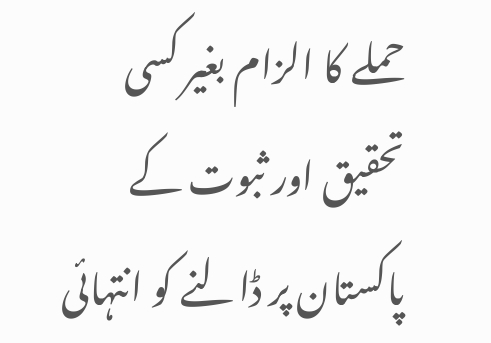حملے کا الزام بغیر کسی تحقیق اور ثبوت کے پاکستان پر ڈالنے کو انتہائی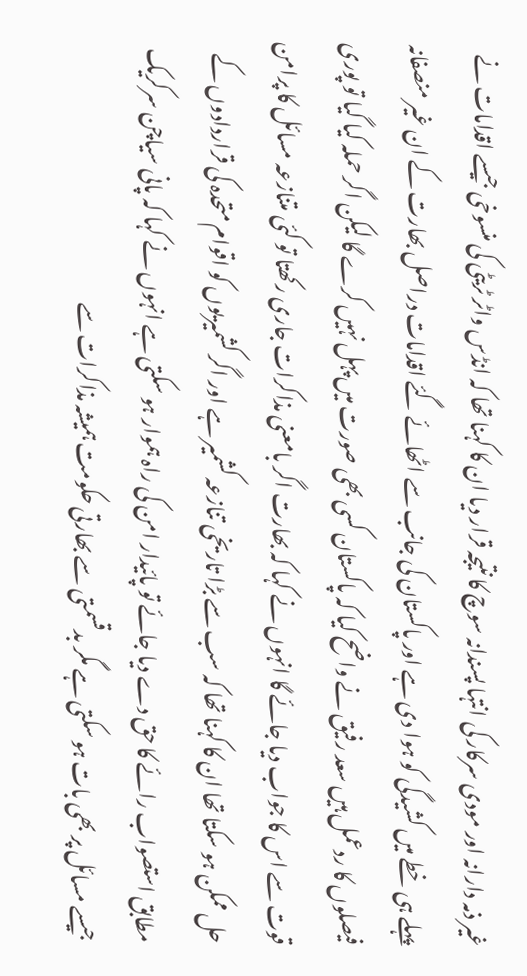غیر ذمہ دارانہ اور مودی سرکار کی انتہا پسندانہ سوچ کا نتیجہ قرار دیا ان کا کہنا تھا کہ انڈس واٹر ٹریٹی کی منسوخی جیسے اقدامات نے پہلے ہی خطے میں کشیدگی کو ہوا دی ہے اور پاکستان کی جانب سے اٹھائے گئے اقدامات دراصل بھارت کے ان غیر منصفانہ فیصلوں کا ردعمل ہیں سعد رفیق نے واضح کیا کہ پاکستان کسی بھی صورت میں پہل نہیں کرے گا لیکن اگر حملہ کیا گیا تو پوری قوت سے اس کا جواب دیا جائے گا انہوں نے کہا کہ بھارت اگر بامعنی مذاکرات جاری رکھتا تو کئی متنازعہ مسائل کا پرامن حل ممکن ہو سکتا تھا ان کا کہنا تھا کہ سب سے بڑا تاریخی تنازعہ کشمیر ہے اور اگر کشمیریوں کو اقوام متحدہ کی قراردادوں کے مطابق استصواب رائے کا حق دے دیا جائے تو پائیدار امن کی راہ ہموار ہو سکتی ہے انہوں نے کہا کہ پانی سیاچن سرکریک جیسے مسائل پر بھی بات ہو سکتی ہے مگر بدقسمتی سے بھارتی حکومت ہمیشہ مذاکرات سے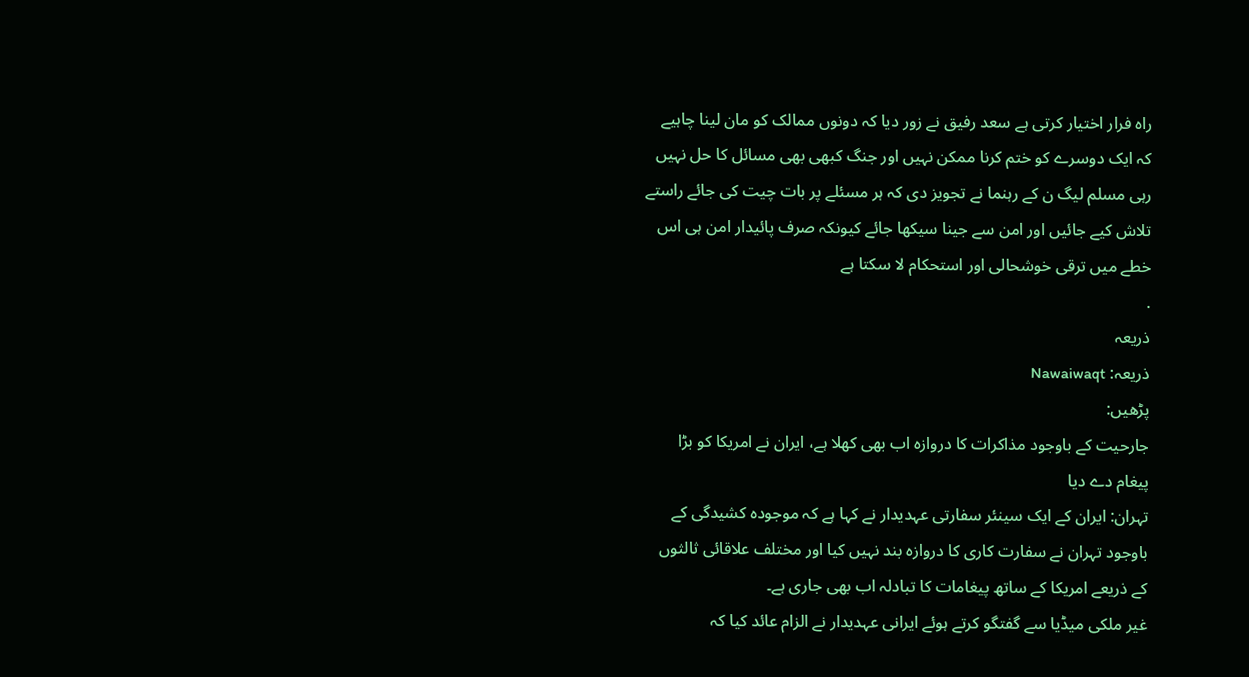راہ فرار اختیار کرتی ہے سعد رفیق نے زور دیا کہ دونوں ممالک کو مان لینا چاہیے کہ ایک دوسرے کو ختم کرنا ممکن نہیں اور جنگ کبھی بھی مسائل کا حل نہیں رہی مسلم لیگ ن کے رہنما نے تجویز دی کہ ہر مسئلے پر بات چیت کی جائے راستے تلاش کیے جائیں اور امن سے جینا سیکھا جائے کیونکہ صرف پائیدار امن ہی اس خطے میں ترقی خوشحالی اور استحکام لا سکتا ہے
.
ذریعہ
ذریعہ: Nawaiwaqt
پڑھیں:
جارحیت کے باوجود مذاکرات کا دروازہ اب بھی کھلا ہے، ایران نے امریکا کو بڑا پیغام دے دیا
تہران: ایران کے ایک سینئر سفارتی عہدیدار نے کہا ہے کہ موجودہ کشیدگی کے باوجود تہران نے سفارت کاری کا دروازہ بند نہیں کیا اور مختلف علاقائی ثالثوں کے ذریعے امریکا کے ساتھ پیغامات کا تبادلہ اب بھی جاری ہے۔
غیر ملکی میڈیا سے گفتگو کرتے ہوئے ایرانی عہدیدار نے الزام عائد کیا کہ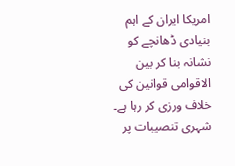امریکا ایران کے اہم بنیادی ڈھانچے کو نشانہ بنا کر بین الاقوامی قوانین کی خلاف ورزی کر رہا ہے۔ شہری تنصیبات پر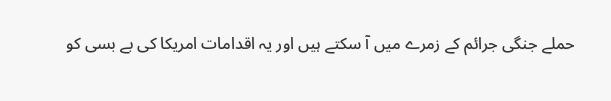حملے جنگی جرائم کے زمرے میں آ سکتے ہیں اور یہ اقدامات امریکا کی بے بسی کو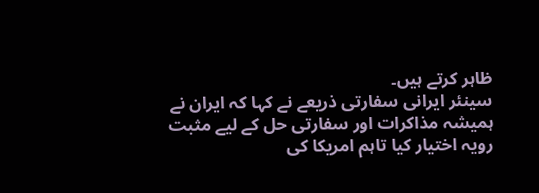ظاہر کرتے ہیں۔
سینئر ایرانی سفارتی ذریعے نے کہا کہ ایران نے ہمیشہ مذاکرات اور سفارتی حل کے لیے مثبت رویہ اختیار کیا تاہم امریکا کی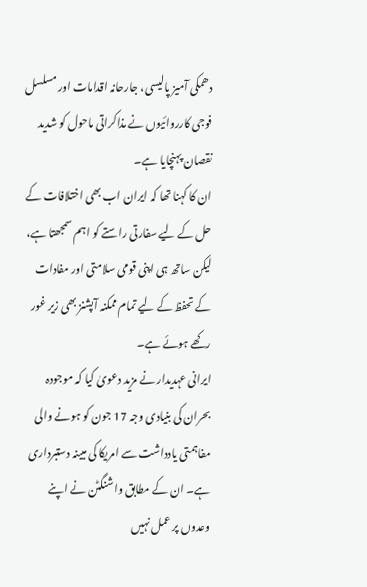دھمکی آمیز پالیسی، جارحانہ اقدامات اور مسلسل فوجی کارروائیوں نے مذاکراتی ماحول کو شدید نقصان پہنچایا ہے۔
ان کا کہنا تھا کہ ایران اب بھی اختلافات کے حل کے لیے سفارتی راستے کو اہم سمجھتا ہے، لیکن ساتھ ہی اپنی قومی سلامتی اور مفادات کے تحفظ کے لیے تمام ممکنہ آپشنز بھی زیر غور رکھے ہوئے ہے۔
ایرانی عہدیدار نے مزید دعویٰ کیا کہ موجودہ بحران کی بنیادی وجہ 17 جون کو ہونے والی مفاہمتی یادداشت سے امریکا کی مبینہ دستبرداری ہے۔ ان کے مطابق واشنگٹن نے اپنے وعدوں پر عمل نہیں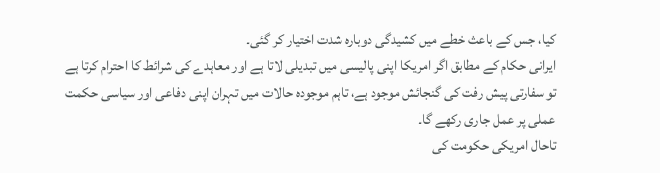کیا، جس کے باعث خطے میں کشیدگی دوبارہ شدت اختیار کر گئی۔
ایرانی حکام کے مطابق اگر امریکا اپنی پالیسی میں تبدیلی لاتا ہے اور معاہدے کی شرائط کا احترام کرتا ہے تو سفارتی پیش رفت کی گنجائش موجود ہے، تاہم موجودہ حالات میں تہران اپنی دفاعی اور سیاسی حکمت عملی پر عمل جاری رکھے گا۔
تاحال امریکی حکومت کی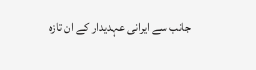جانب سے ایرانی عہدیدار کے ان تازہ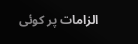الزامات پر کوئی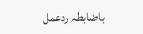باضابطہ ردعمل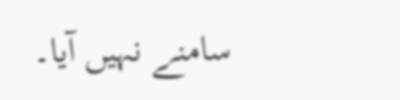سامنے نہیں آیا۔